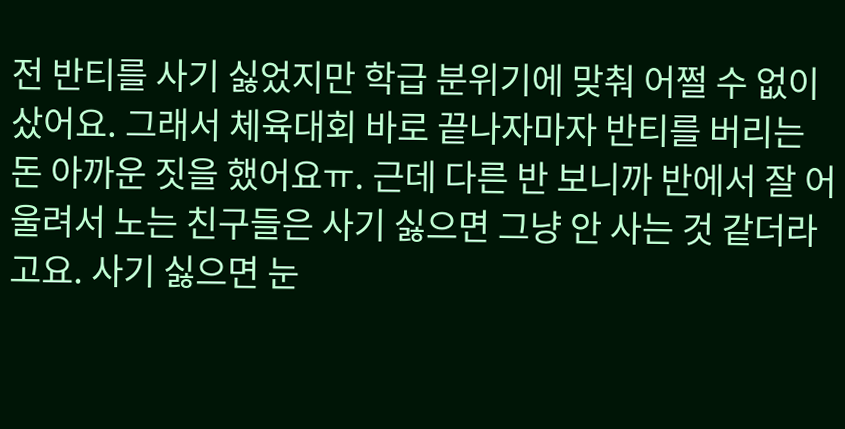전 반티를 사기 싫었지만 학급 분위기에 맞춰 어쩔 수 없이 샀어요. 그래서 체육대회 바로 끝나자마자 반티를 버리는 돈 아까운 짓을 했어요ㅠ. 근데 다른 반 보니까 반에서 잘 어울려서 노는 친구들은 사기 싫으면 그냥 안 사는 것 같더라고요. 사기 싫으면 눈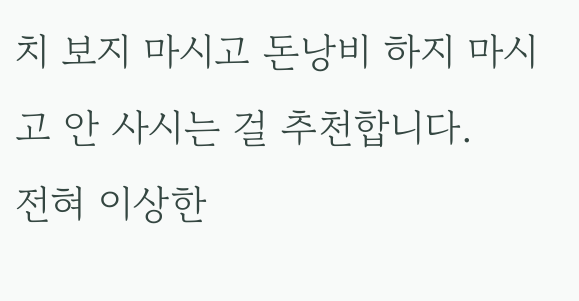치 보지 마시고 돈낭비 하지 마시고 안 사시는 걸 추천합니다.
전혀 이상한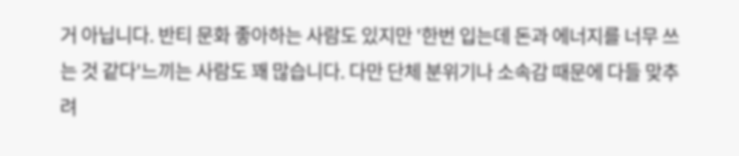거 아닙니다. 반티 문화 좋아하는 사람도 있지만 '한번 입는데 돈과 에너지를 너무 쓰는 것 같다'느끼는 사람도 꽤 많습니다. 다만 단체 분위기나 소속감 때문에 다들 맞추려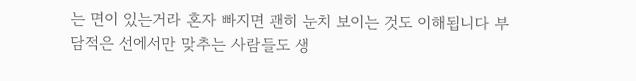는 면이 있는거라 혼자 빠지면 괜히 눈치 보이는 것도 이해됩니다 부담적은 선에서만 맞추는 사람들도 생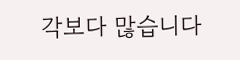각보다 많습니다